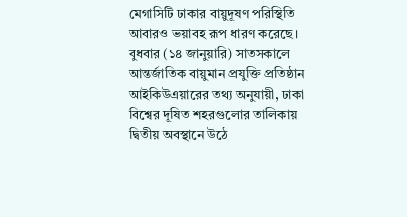মেগাসিটি ঢাকার বায়ুদূষণ পরিস্থিতি আবারও ভয়াবহ রূপ ধারণ করেছে। বুধবার (১৪ জানুয়ারি) সাতসকালে আন্তর্জাতিক বায়ুমান প্রযুক্তি প্রতিষ্ঠান আইকিউএয়ারের তথ্য অনুযায়ী, ঢাকা বিশ্বের দূষিত শহরগুলোর তালিকায় দ্বিতীয় অবস্থানে উঠে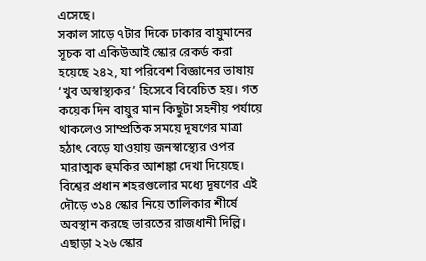এসেছে।
সকাল সাড়ে ৭টার দিকে ঢাকার বায়ুমানের সূচক বা একিউআই স্কোর রেকর্ড করা হয়েছে ২৪২, যা পরিবেশ বিজ্ঞানের ভাষায় ‘খুব অস্বাস্থ্যকর’ হিসেবে বিবেচিত হয়। গত কয়েক দিন বায়ুর মান কিছুটা সহনীয় পর্যায়ে থাকলেও সাম্প্রতিক সময়ে দূষণের মাত্রা হঠাৎ বেড়ে যাওয়ায় জনস্বাস্থ্যের ওপর মারাত্মক হুমকির আশঙ্কা দেখা দিয়েছে।
বিশ্বের প্রধান শহরগুলোর মধ্যে দূষণের এই দৌড়ে ৩১৪ স্কোর নিয়ে তালিকার শীর্ষে অবস্থান করছে ভারতের রাজধানী দিল্লি। এছাড়া ২২৬ স্কোর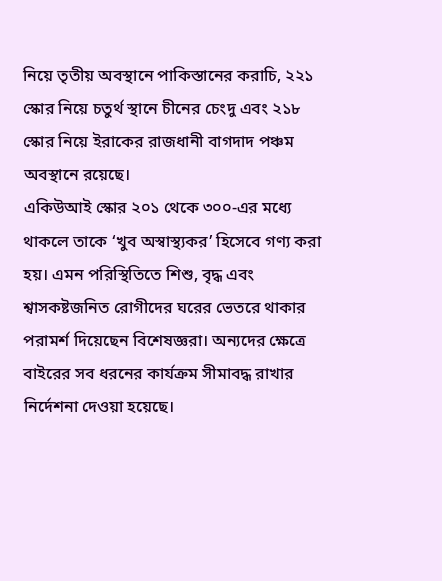নিয়ে তৃতীয় অবস্থানে পাকিস্তানের করাচি, ২২১ স্কোর নিয়ে চতুর্থ স্থানে চীনের চেংদু এবং ২১৮ স্কোর নিয়ে ইরাকের রাজধানী বাগদাদ পঞ্চম অবস্থানে রয়েছে।
একিউআই স্কোর ২০১ থেকে ৩০০-এর মধ্যে থাকলে তাকে ‘খুব অস্বাস্থ্যকর’ হিসেবে গণ্য করা হয়। এমন পরিস্থিতিতে শিশু, বৃদ্ধ এবং শ্বাসকষ্টজনিত রোগীদের ঘরের ভেতরে থাকার পরামর্শ দিয়েছেন বিশেষজ্ঞরা। অন্যদের ক্ষেত্রে বাইরের সব ধরনের কার্যক্রম সীমাবদ্ধ রাখার নির্দেশনা দেওয়া হয়েছে।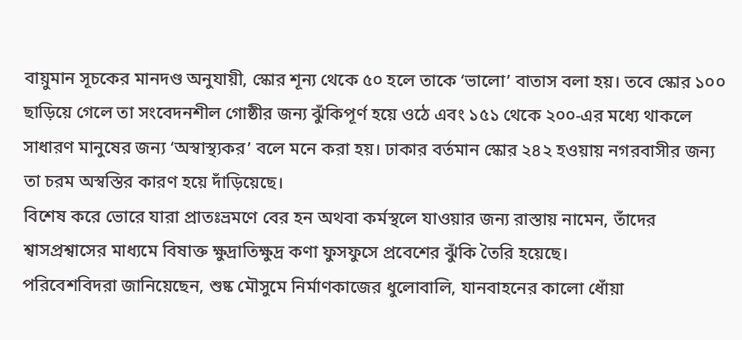বায়ুমান সূচকের মানদণ্ড অনুযায়ী, স্কোর শূন্য থেকে ৫০ হলে তাকে ‘ভালো’ বাতাস বলা হয়। তবে স্কোর ১০০ ছাড়িয়ে গেলে তা সংবেদনশীল গোষ্ঠীর জন্য ঝুঁকিপূর্ণ হয়ে ওঠে এবং ১৫১ থেকে ২০০-এর মধ্যে থাকলে সাধারণ মানুষের জন্য ‘অস্বাস্থ্যকর’ বলে মনে করা হয়। ঢাকার বর্তমান স্কোর ২৪২ হওয়ায় নগরবাসীর জন্য তা চরম অস্বস্তির কারণ হয়ে দাঁড়িয়েছে।
বিশেষ করে ভোরে যারা প্রাতঃভ্রমণে বের হন অথবা কর্মস্থলে যাওয়ার জন্য রাস্তায় নামেন, তাঁদের শ্বাসপ্রশ্বাসের মাধ্যমে বিষাক্ত ক্ষুদ্রাতিক্ষুদ্র কণা ফুসফুসে প্রবেশের ঝুঁকি তৈরি হয়েছে।
পরিবেশবিদরা জানিয়েছেন, শুষ্ক মৌসুমে নির্মাণকাজের ধুলোবালি, যানবাহনের কালো ধোঁয়া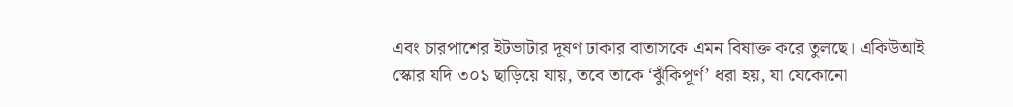এবং চারপাশের ইটভাটার দূষণ ঢাকার বাতাসকে এমন বিষাক্ত করে তুলছে। একিউআই স্কোর যদি ৩০১ ছাড়িয়ে যায়, তবে তাকে ‘ঝুঁকিপূর্ণ’ ধরা হয়, যা যেকোনো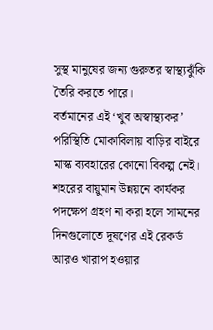সুস্থ মানুষের জন্য গুরুতর স্বাস্থ্যঝুঁকি তৈরি করতে পারে।
বর্তমানের এই ‘খুব অস্বাস্থ্যকর’ পরিস্থিতি মোকাবিলায় বাড়ির বাইরে মাস্ক ব্যবহারের কোনো বিকল্প নেই। শহরের বায়ুমান উন্নয়নে কার্যকর পদক্ষেপ গ্রহণ না করা হলে সামনের দিনগুলোতে দূষণের এই রেকর্ড আরও খারাপ হওয়ার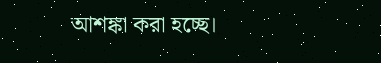আশঙ্কা করা হচ্ছে।